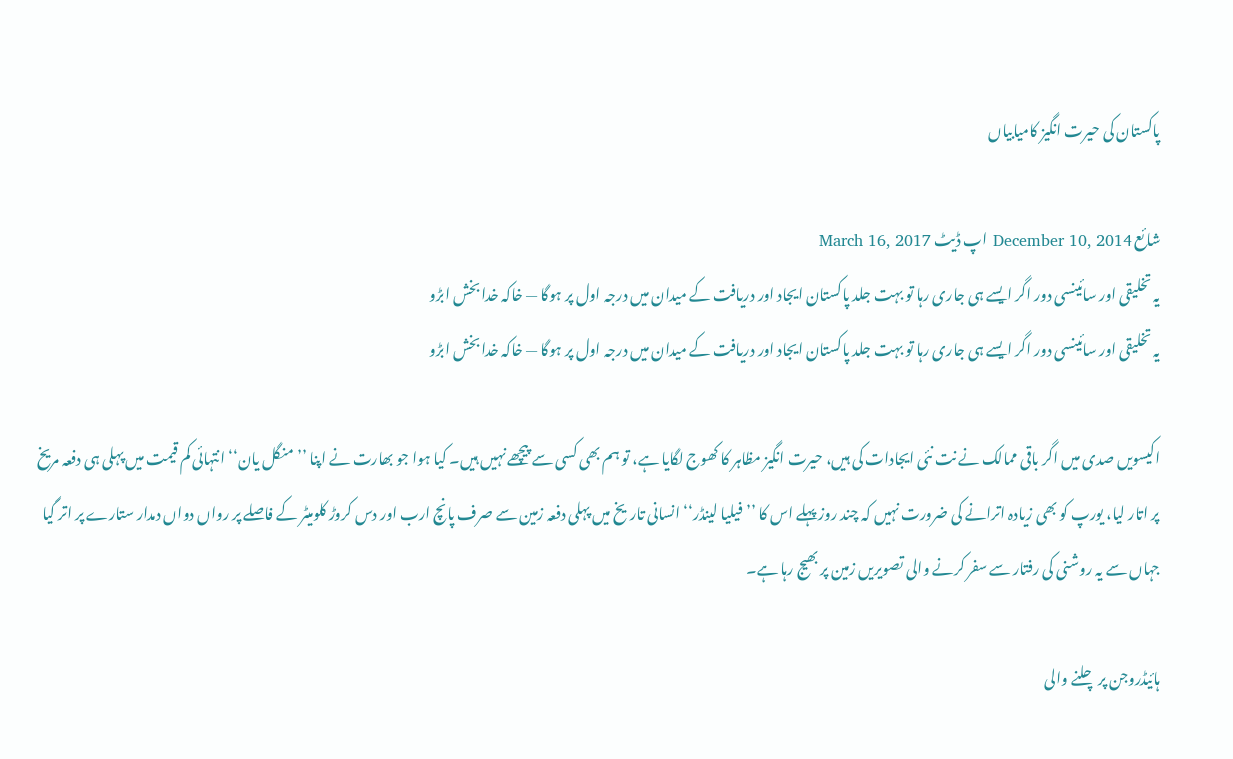پاکستان کی حیرت انگیز کامیابیاں

شائع December 10, 2014 اپ ڈیٹ March 16, 2017
یہ تخلیقی اور سائینسی دور اگر ایسے ہی جاری رہا تو بہت جلد پاکستان ایجاد اور دریافت کے میدان میں درجہ اول پر ہوگا — خاکہ خدا بخش ابڑو
یہ تخلیقی اور سائینسی دور اگر ایسے ہی جاری رہا تو بہت جلد پاکستان ایجاد اور دریافت کے میدان میں درجہ اول پر ہوگا — خاکہ خدا بخش ابڑو

اکیسویں صدی میں اگر باقی ممالک نے نت نئی ایجادات کی ہیں، حیرت انگیز مظاہر کا کھوج لگایا ہے، تو ہم بھی کسی سے پیچھے نہیں ہیں۔ کیا ہوا جو بھارت نے اپنا ’’منگل یان‘‘ انتہائی کم قیمت میں پہلی ہی دفعہ مریخ پر اتار لیا، یورپ کو بھی زیادہ اترانے کی ضرورت نہیں کہ چند روز پہلے اس کا ’’فیلیا لینڈر‘‘ انسانی تاریخ میں پہلی دفعہ زمین سے صرف پانچ ارب اور دس کروڑ کلومیٹر کے فاصلے پر رواں دواں دمدار ستارے پر اتر گیا جہاں سے یہ روشنی کی رفتار سے سفر کرنے والی تصویریں زمین پر بھیج رہا ہے۔

ہائیڈروجن پر چلنے والی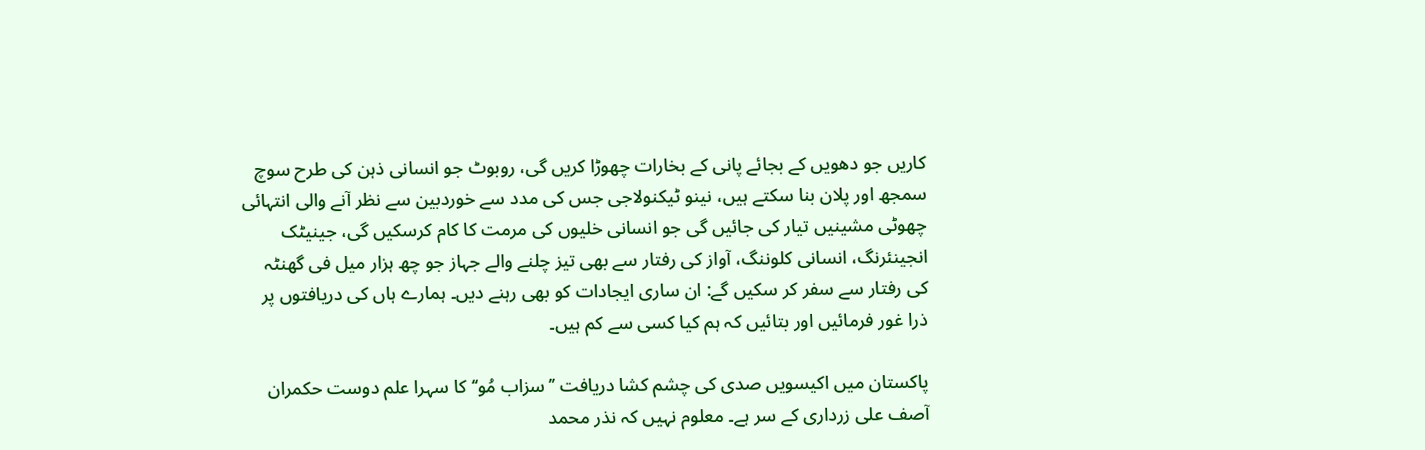کاریں جو دھویں کے بجائے پانی کے بخارات چھوڑا کریں گی، روبوٹ جو انسانی ذہن کی طرح سوچ سمجھ اور پلان بنا سکتے ہیں، نینو ٹیکنولاجی جس کی مدد سے خوردبین سے نظر آنے والی انتہائی چھوٹی مشینیں تیار کی جائیں گی جو انسانی خلیوں کی مرمت کا کام کرسکیں گی، جینیٹک انجینئرنگ، انسانی کلوننگ، آواز کی رفتار سے بھی تیز چلنے والے جہاز جو چھ ہزار میل فی گھنٹہ کی رفتار سے سفر کر سکیں گے: ان ساری ایجادات کو بھی رہنے دیں۔ ہمارے ہاں کی دریافتوں پر ذرا غور فرمائیں اور بتائیں کہ ہم کیا کسی سے کم ہیں۔

پاکستان میں اکیسویں صدی کی چشم کشا دریافت ’’سزاب مُو‘‘ کا سہرا علم دوست حکمران آصف علی زرداری کے سر ہے۔ معلوم نہیں کہ نذر محمد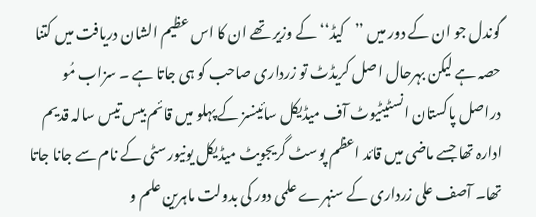گوندل جو ان کے دور میں ’’کیڈ‘‘ کے وزیر تھے ان کا اس عظیم الشان دریافت میں کتنا حصہ ہے لیکن بہرحال اصل کریڈٹ تو زرداری صاحب کو ہی جاتا ہے ۔ سزاب مُو دراصل پاکستان انسٹیٹیوٹ آف میڈیکل سائینسز کے پہلو میں قائم بیس تیس سالہ قدیم ادارہ تھا جسے ماضی میں قائد اعظم پوسٹ گریجویٹ میڈیکل یونیورسٹی کے نام سے جانا جاتا تھا۔ آصف علی زرداری کے سنہرے علمی دور کی بدولت ماہرین علم و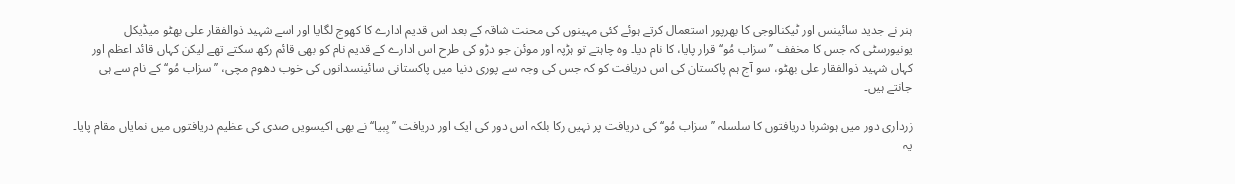ہنر نے جدید سائینس اور ٹیکنالوجی کا بھرپور استعمال کرتے ہوئے کئی مہینوں کی محنت شاقہ کے بعد اس قدیم ادارے کا کھوج لگایا اور اسے شہید ذوالفقار علی بھٹو میڈیکل یونیورسٹی کہ جس کا مخفف ’’سزاب مُو‘‘ قرار پایا، کا نام دیا۔ وہ چاہتے تو ہڑپہ اور موئن جو دڑو کی طرح اس ادارے کے قدیم نام کو بھی قائم رکھ سکتے تھے لیکن کہاں قائد اعظم اور کہاں شہید ذوالفقار علی بھٹو، سو آج ہم پاکستان کی اس دریافت کو کہ جس کی وجہ سے پوری دنیا میں پاکستانی سائینسدانوں کی خوب دھوم مچی، ’’سزاب مُو‘‘ کے نام سے ہی جانتے ہیں۔

زرداری دور میں ہوشربا دریافتوں کا سلسلہ ’’سزاب مُو‘‘ کی دریافت پر نہیں رکا بلکہ اس دور کی ایک اور دریافت ’’بِبیا‘‘ نے بھی اکیسویں صدی کی عظیم دریافتوں میں نمایاں مقام پایا۔ یہ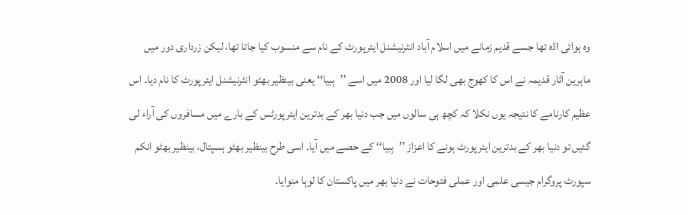وہ ہوائی اڈہ تھا جسے قدیم زمانے میں اسلام آباد انٹرنیشنل ایئرپورٹ کے نام سے منسوب کیا جاتا تھا، لیکن زرداری دور میں ماہرین آثار قدیمہ نے اس کا کھوج بھی لگا لیا اور 2008 میں اسے ’’بِبیا‘‘ یعنی بینظیر بھٹو انٹرنیشنل ایئرپورٹ کا نام دیا۔ اس عظیم کارنامے کا نتیجہ یوں نکلا کہ کچھ ہی سالوں میں جب دنیا بھر کے بدترین ایئرپورٹس کے بارے میں مسافروں کی آراء لی گئیں تو دنیا بھر کے بدترین ایئرپورٹ ہونے کا اعزاز ’’بِبیا‘‘ کے حصے میں آیا۔ اسی طرح بینظیر بھٹو ہسپتال، بینظیر بھٹو انکم سپورٹ پروگرام جیسی علمی اور عملی فتوحات نے دنیا بھر میں پاکستان کا لوہا منوایا۔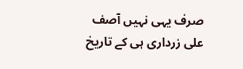صرف یہی نہیں آصف علی زرداری ہی کے تاریخ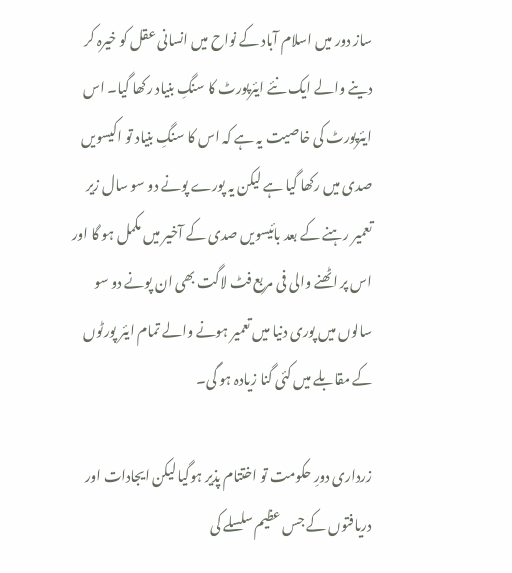ساز دور میں اسلام آباد کے نواح میں انسانی عقل کو خیرہ کر دینے والے ایک نئے ایئرپورٹ کا سنگِ بنیاد رکھا گیا۔ اس ایئرپورٹ کی خاصیت یہ ہے کہ اس کا سنگِ بنیاد تو اکیسویں صدی میں رکھا گیا ہے لیکن یہ پورے پونے دو سو سال زیر تعمیر رہنے کے بعد بائیسویں صدی کے آخیر میں مکمل ہو گا اور اس پر اٹھنے والی فی مربع فٹ لاگت بھی ان پونے دو سو سالوں میں پوری دنیا میں تعمیر ہونے والے تمام ایئر پورٹوں کے مقابلے میں کئی گنا زیادہ ہو گی۔

زرداری دورِ حکومت تو اختتام پذیر ہوگیا لیکن ایجادات اور دریافتوں کے جس عظیم سلسلے کی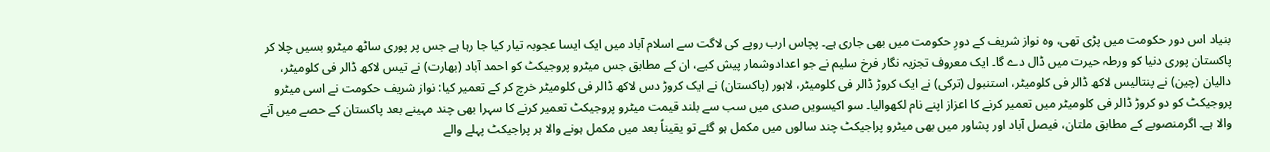بنیاد اس دور حکومت میں پڑی تھی، وہ نواز شریف کے دورِ حکومت میں بھی جاری ہے۔ پچاس ارب روپے کی لاگت سے اسلام آباد میں ایک ایسا عجوبہ تیار کیا جا رہا ہے جس پر پوری ساٹھ میٹرو بسیں چلا کر پاکستان پوری دنیا کو ورطہ حیرت میں ڈال دے گا۔ ایک معروف تجزیہ نگار فرخ سلیم نے جو اعدادوشمار پیش کیے، ان کے مطابق جس میٹرو پروجیکٹ کو احمد آباد (بھارت) نے تیس لاکھ ڈالر فی کلومیٹر، دالیان (چین) نے پنتالیس لاکھ ڈالر فی کلومیٹر، استنبول (ترکی) نے ایک کروڑ ڈالر فی کلومیٹر، لاہور (پاکستان) نے ایک کروڑ دس لاکھ ڈالر فی کلومیٹر خرچ کر کے تعمیر کیا: نواز شریف حکومت نے اسی میٹرو پروجیکٹ کو دو کروڑ ڈالر فی کلومیٹر میں تعمیر کرنے کا اعزاز اپنے نام لکھوالیا۔ سو اکیسویں صدی میں سب سے بلند قیمت میٹرو پروجیکٹ تعمیر کرنے کا سہرا بھی چند مہینے بعد پاکستان کے حصے میں آنے والا ہے۔ اگرمنصوبے کے مطابق ملتان، فیصل آباد اور پشاور میں بھی میٹرو پراجیکٹ چند سالوں میں مکمل ہو گئے تو یقیناً بعد میں مکمل ہونے والا ہر پراجیکٹ پہلے والے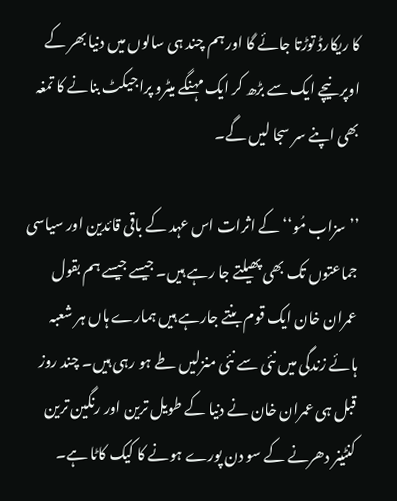کا ریکارڈ توڑتا جائے گا اور ہم چند ہی سالوں میں دنیا بھر کے اوپر نیچے ایک سے بڑھ کر ایک مہنگے میٹرو پراجیکٹ بنانے کا تمغہ بھی اپنے سر سجا لیں گے۔

’’سزاب مُو‘‘ کے اثرات اس عہد کے باقی قائدین اور سیاسی جماعتوں تک بھی پھیلتے جا رہے ہیں۔ جیسے جیسے ہم بقول عمران خان ایک قوم بنتے جارہے ہیں ہمارے ہاں ہر شعبہ ہائے زندگی میں نئی سے نئی منزلیں طے ہو رہی ہیں۔ چند روز قبل ہی عمران خان نے دنیا کے طویل ترین اور رنگین ترین کنٹینر دھرنے کے سو دن پورے ہونے کا کیک کاٹا ہے۔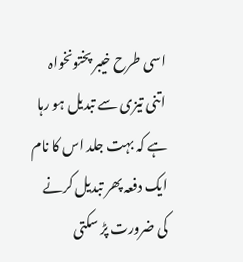اسی طرح خیبر پختونخواہ اتنی تیزی سے تبدیل ہو رہا ہے کہ بہت جلد اس کا نام ایک دفعہ پھر تبدیل کرنے کی ضرورت پڑ سکتی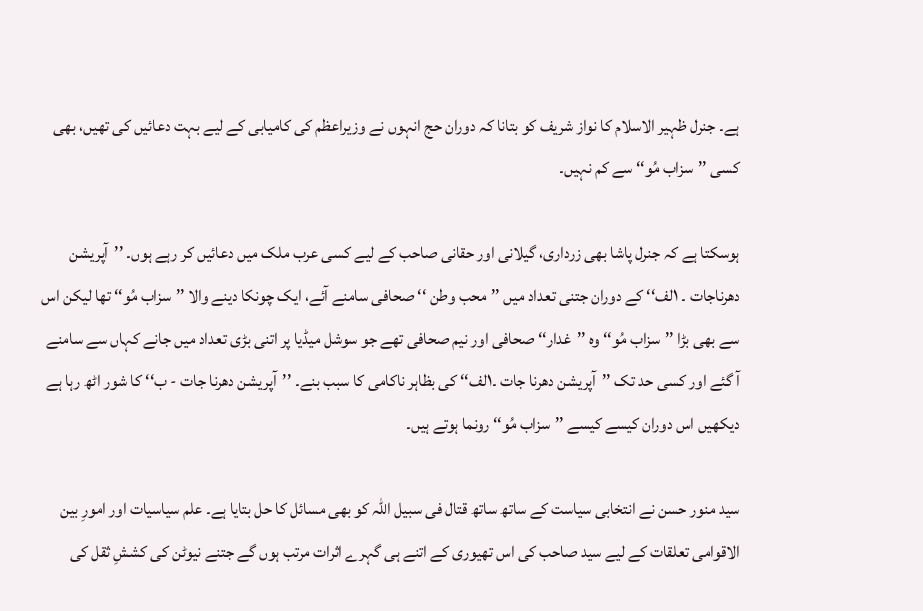ہے۔ جنرل ظہیر الاسلام کا نواز شریف کو بتانا کہ دوران حج انہوں نے وزیراعظم کی کامیابی کے لیے بہت دعائیں کی تھیں، بھی کسی ’’سزاب مُو‘‘ سے کم نہیں۔

ہوسکتا ہے کہ جنرل پاشا بھی زرداری، گیلانی اور حقانی صاحب کے لیے کسی عرب ملک میں دعائیں کر رہے ہوں۔ ’’آپریشن دھرناجات ۔ ۱لف‘‘ کے دوران جتنی تعداد میں ’’محب وطن ‘‘ صحافی سامنے آئے، ایک چونکا دینے والا ’’سزاب مُو‘‘ تھا لیکن اس سے بھی بڑا ’’سزاب مُو‘‘ وہ ’’غدار‘‘ صحافی اور نیم صحافی تھے جو سوشل میڈیا پر اتنی بڑی تعداد میں جانے کہاں سے سامنے آ گئے اور کسی حد تک ’’آپریشن دھرنا جات ۔۱لف‘‘ کی بظاہر ناکامی کا سبب بنے۔ ’’آپریشن دھرنا جات - ب‘‘ کا شور اٹھ رہا ہے دیکھیں اس دوران کیسے کیسے ’’سزاب مُو‘‘ رونما ہوتے ہیں۔

سید منور حسن نے انتخابی سیاست کے ساتھ ساتھ قتال فی سبیل اللہ کو بھی مسائل کا حل بتایا ہے۔ علم سیاسیات اور امورِ بین الاقوامی تعلقات کے لیے سید صاحب کی اس تھیوری کے اتنے ہی گہرے اثرات مرتب ہوں گے جتنے نیوٹن کی کششِ ثقل کی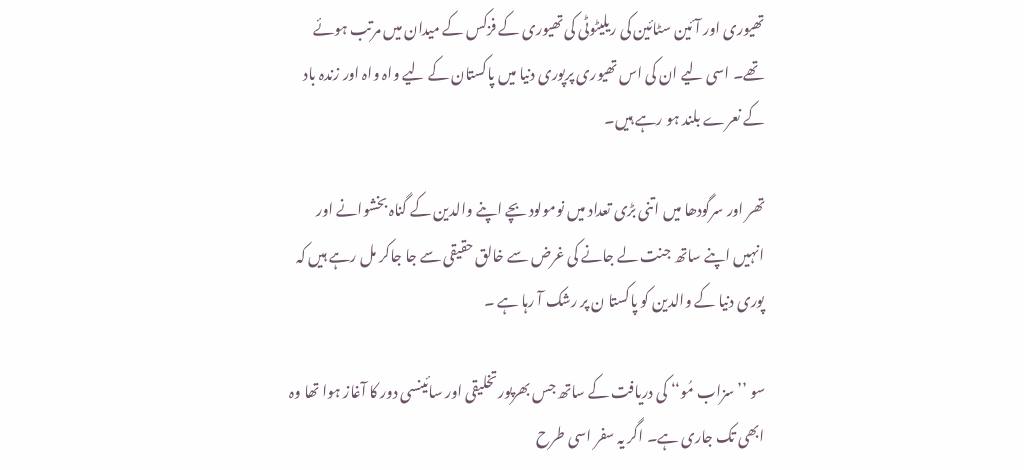تھیوری اور آئین سٹائین کی ریلیٹوٹی کی تھیوری کے فزکس کے میدان میں مرتب ہوئے تھے۔ اسی لیے ان کی اس تھیوری پرپوری دنیا میں پاکستان کے لیے واہ واہ اور زندہ باد کے نعرے بلند ہو رہے ہیں۔

تھر اور سرگودھا میں اتنی بڑی تعداد میں نومولود بچے اپنے والدین کے گناہ بخشوانے اور انہیں اپنے ساتھ جنت لے جانے کی غرض سے خالق حقیقی سے جا جاکر مل رہے ہیں کہ پوری دنیا کے والدین کو پاکستا ن پر رشک آ رہا ہے ۔

سو ’’سزاب مُو‘‘ کی دریافت کے ساتھ جس بھرپور تخلیقی اور سائینسی دور کا آغاز ہوا تھا وہ ابھی تک جاری ہے۔ اگر یہ سفر اسی طرح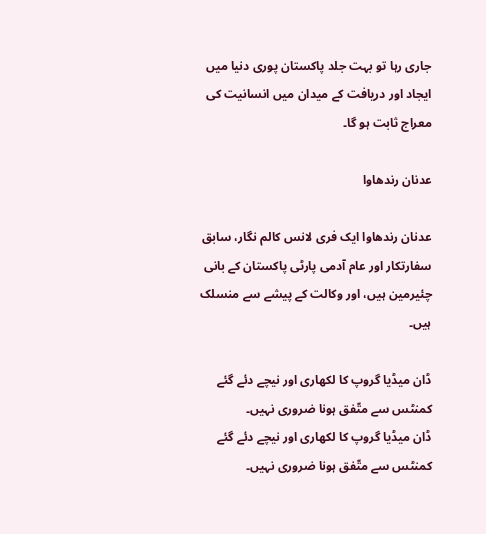جاری رہا تو بہت جلد پاکستان پوری دنیا میں ایجاد اور دریافت کے میدان میں انسانیت کی معراج ثابت ہو گا۔

عدنان رندھاوا

عدنان رندھاوا ایک فری لانس کالم نگار، سابق سفارتکار اور عام آدمی پارٹی پاکستان کے بانی چئیرمین ہیں، اور وکالت کے پیشے سے منسلک ہیں۔

ڈان میڈیا گروپ کا لکھاری اور نیچے دئے گئے کمنٹس سے متّفق ہونا ضروری نہیں۔
ڈان میڈیا گروپ کا لکھاری اور نیچے دئے گئے کمنٹس سے متّفق ہونا ضروری نہیں۔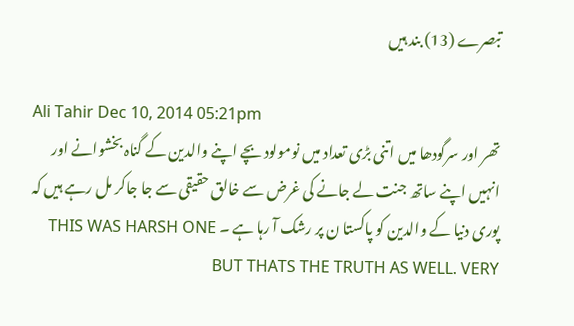تبصرے (13) بند ہیں

Ali Tahir Dec 10, 2014 05:21pm
تھر اور سرگودھا میں اتنی بڑی تعداد میں نومولود بچے اپنے والدین کے گناہ بخشوانے اور انہیں اپنے ساتھ جنت لے جانے کی غرض سے خالق حقیقی سے جا جاکر مل رہے ہیں کہ پوری دنیا کے والدین کو پاکستا ن پر رشک آ رہا ہے ۔ THIS WAS HARSH ONE BUT THATS THE TRUTH AS WELL. VERY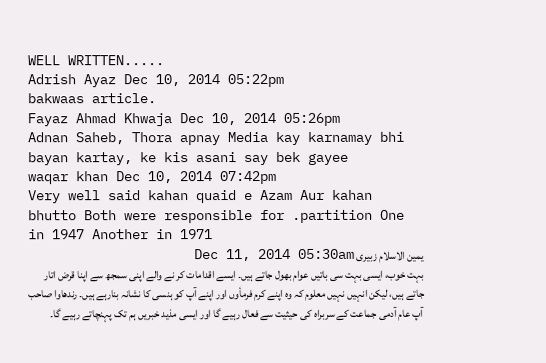WELL WRITTEN.....
Adrish Ayaz Dec 10, 2014 05:22pm
bakwaas article.
Fayaz Ahmad Khwaja Dec 10, 2014 05:26pm
Adnan Saheb, Thora apnay Media kay karnamay bhi bayan kartay, ke kis asani say bek gayee
waqar khan Dec 10, 2014 07:42pm
Very well said kahan quaid e Azam Aur kahan bhutto Both were responsible for .partition One in 1947 Another in 1971
یمین الاسلام زبیری Dec 11, 2014 05:30am
بہت خوب، ایسی بہت سی باتیں عوام بھول جاتے ہیں۔ ایسے اقدامات کر نے والے اپنی سمجھ سے اپنا قرض اتار جاتے ہیں، لیکن انہیں نہیں معلوم کہ وہ اپنے کرم فرماٗوں اور اپنے آپ کو ہنسی کا نشانہ بنارہے ہیں۔ رندھاوا صاحب آپ عام آدمی جماعت کے سربراہ کی حیثیت سے فعال رہیے گا اور ایسی مذید خبریں ہم تک پہنچاتے رہیے گا۔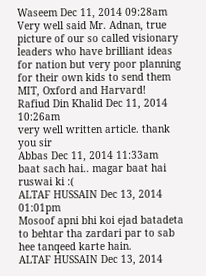Waseem Dec 11, 2014 09:28am
Very well said Mr. Adnan, true picture of our so called visionary leaders who have brilliant ideas for nation but very poor planning for their own kids to send them MIT, Oxford and Harvard!
Rafiud Din Khalid Dec 11, 2014 10:26am
very well written article. thank you sir
Abbas Dec 11, 2014 11:33am
baat sach hai.. magar baat hai ruswai ki :(
ALTAF HUSSAIN Dec 13, 2014 01:01pm
Mosoof apni bhi koi ejad batadeta to behtar tha zardari par to sab hee tanqeed karte hain.
ALTAF HUSSAIN Dec 13, 2014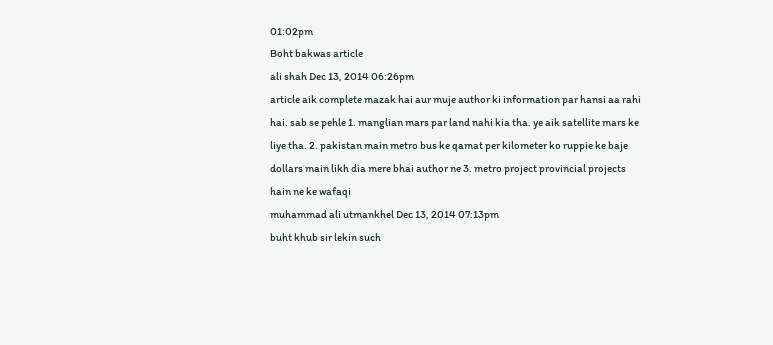01:02pm
Boht bakwas article
ali shah Dec 13, 2014 06:26pm
article aik complete mazak hai aur muje author ki information par hansi aa rahi hai. sab se pehle 1. manglian mars par land nahi kia tha. ye aik satellite mars ke liye tha. 2. pakistan main metro bus ke qamat per kilometer ko ruppie ke baje dollars main likh dia mere bhai author ne 3. metro project provincial projects hain ne ke wafaqi
muhammad ali utmankhel Dec 13, 2014 07:13pm
buht khub sir lekin such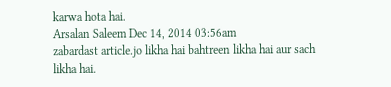karwa hota hai.
Arsalan Saleem Dec 14, 2014 03:56am
zabardast article.jo likha hai bahtreen likha hai aur sach likha hai.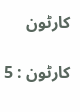کارٹون

کارٹون : 5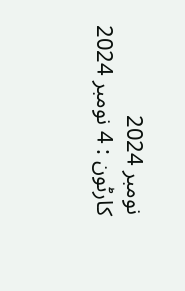نومبر 2024
کارٹون : 4 نومبر 2024